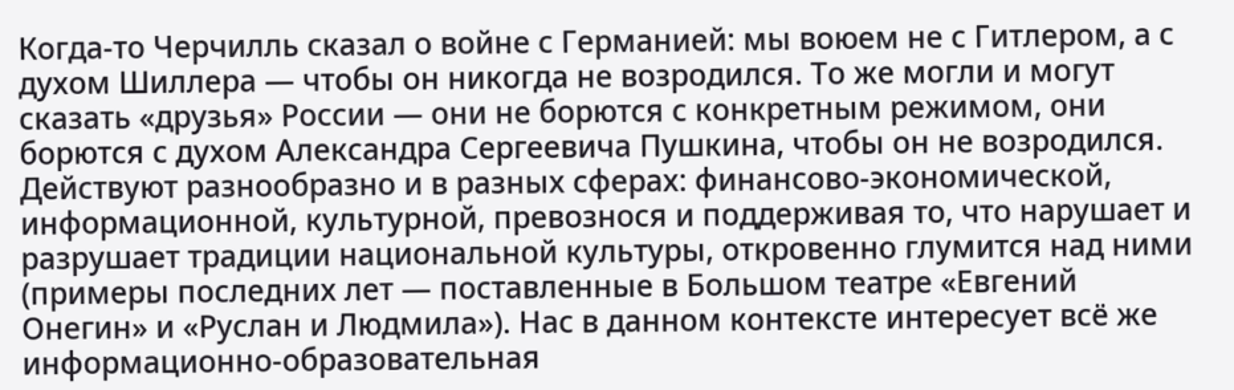Когда-то Черчилль сказал о войне с Германией: мы воюем не с Гитлером, а с духом Шиллера — чтобы он никогда не возродился. То же могли и могут сказать «друзья» России — они не борются с конкретным режимом, они борются с духом Александра Сергеевича Пушкина, чтобы он не возродился. Действуют разнообразно и в разных сферах: финансово-экономической, информационной, культурной, превознося и поддерживая то, что нарушает и разрушает традиции национальной культуры, откровенно глумится над ними (примеры последних лет — поставленные в Большом театре «Евгений Онегин» и «Руслан и Людмила»). Нас в данном контексте интересует всё же информационно-образовательная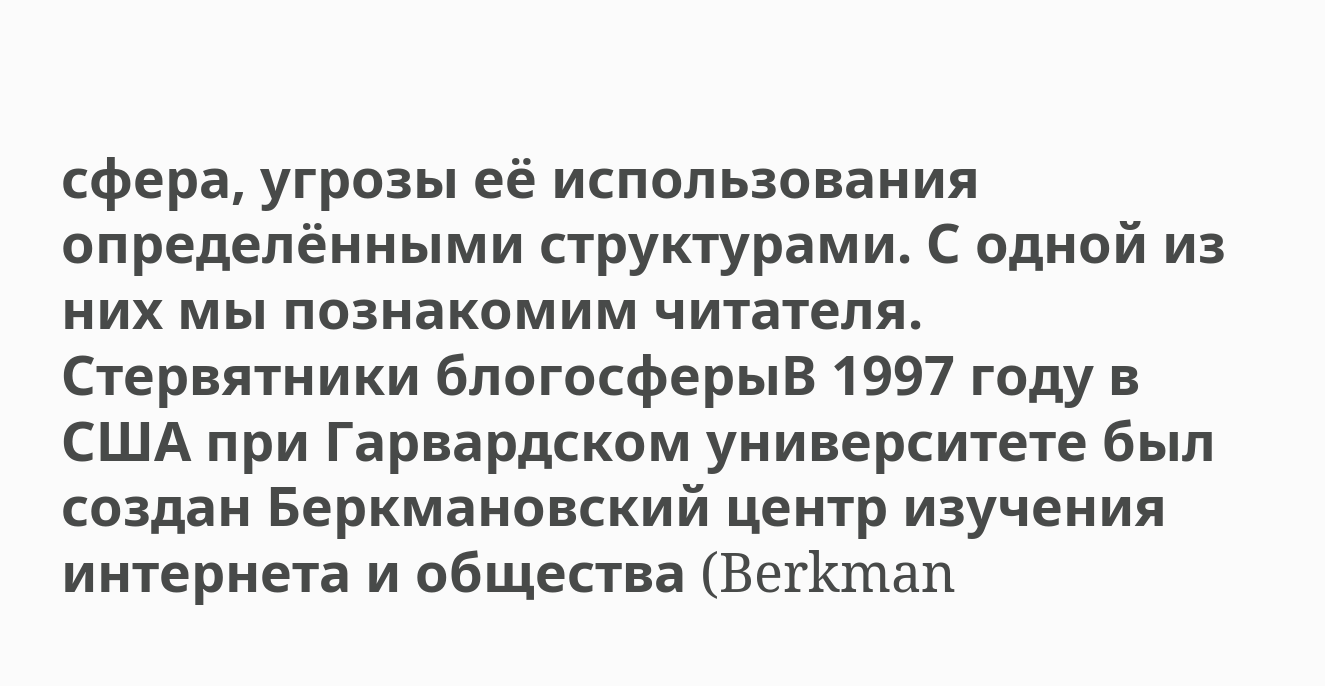сфера, угрозы её использования определёнными структурами. С одной из них мы познакомим читателя.
Стервятники блогосферыВ 1997 году в США при Гарвардском университете был создан Беркмановский центр изучения интернета и общества (Berkman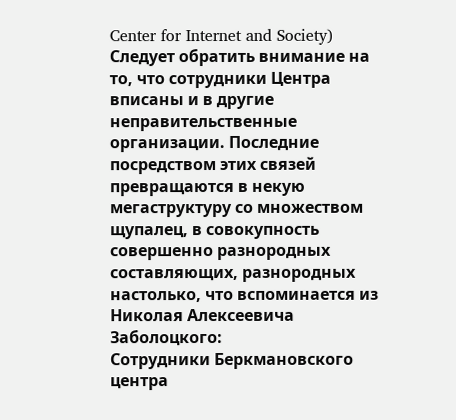Center for Internet and Society)
Следует обратить внимание на то, что сотрудники Центра вписаны и в другие неправительственные организации. Последние посредством этих связей превращаются в некую мегаструктуру со множеством щупалец, в совокупность совершенно разнородных составляющих, разнородных настолько, что вспоминается из Николая Алексеевича Заболоцкого:
Сотрудники Беркмановского центра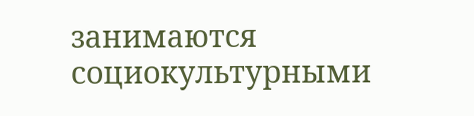занимаются социокультурными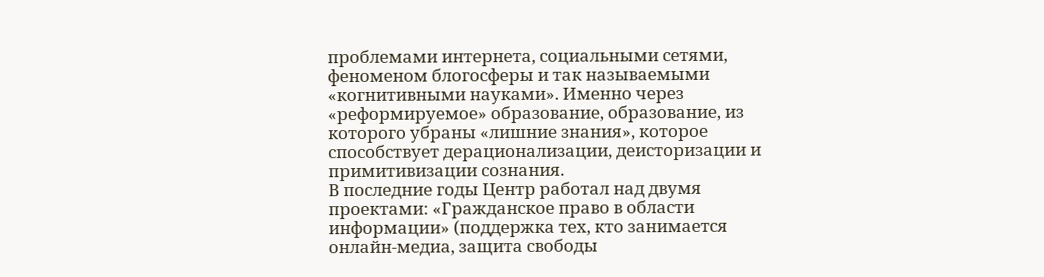проблемами интернета, социальными сетями, феноменом блогосферы и так называемыми «когнитивными науками». Именно через «реформируемое» образование, образование, из которого убраны «лишние знания», которое способствует дерационализации, деисторизации и примитивизации сознания.
В последние годы Центр работал над двумя проектами: «Гражданское право в области информации» (поддержка тех, кто занимается онлайн-медиа, защита свободы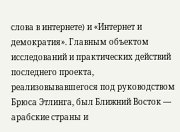слова в интернете) и «Интернет и демократия». Главным объектом исследований и практических действий последнего проекта, реализовывавшегося под руководством Брюса Этлинга, был Ближний Восток — арабские страны и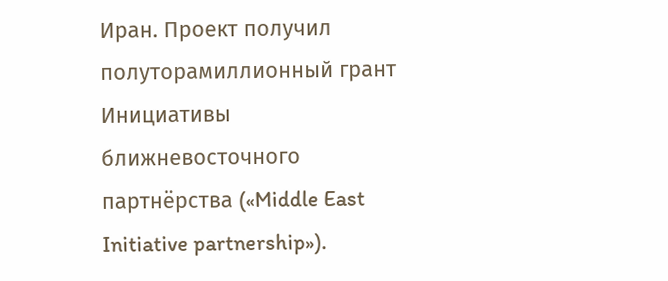Иран. Проект получил полуторамиллионный грант Инициативы ближневосточного партнёрства («Middle East Initiative partnership»).